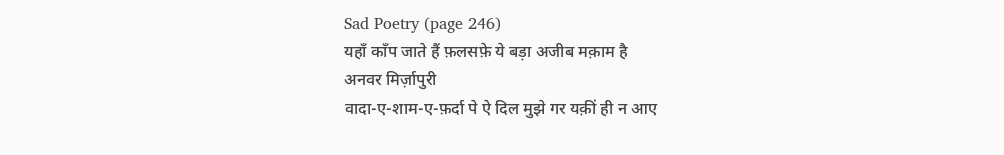Sad Poetry (page 246)
यहाँ काँप जाते हैं फ़लसफ़े ये बड़ा अजीब मक़ाम है
अनवर मिर्ज़ापुरी
वादा-ए-शाम-ए-फ़र्दा पे ऐ दिल मुझे गर यक़ीं ही न आए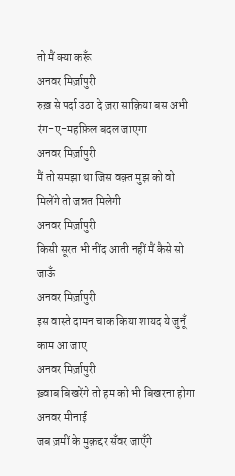तो मैं क्या करूँ
अनवर मिर्ज़ापुरी
रुख़ से पर्दा उठा दे ज़रा साक़िया बस अभी रंग-ए-महफ़िल बदल जाएगा
अनवर मिर्ज़ापुरी
मैं तो समझा था जिस वक़्त मुझ को वो मिलेंगे तो जन्नत मिलेगी
अनवर मिर्ज़ापुरी
किसी सूरत भी नींद आती नहीं मैं कैसे सो जाऊँ
अनवर मिर्ज़ापुरी
इस वास्ते दामन चाक किया शायद ये जुनूँ काम आ जाए
अनवर मिर्ज़ापुरी
ख़्वाब बिखरेंगे तो हम को भी बिखरना होगा
अनवर मीनाई
जब ज़मीं के मुक़द्दर सँवर जाएँगे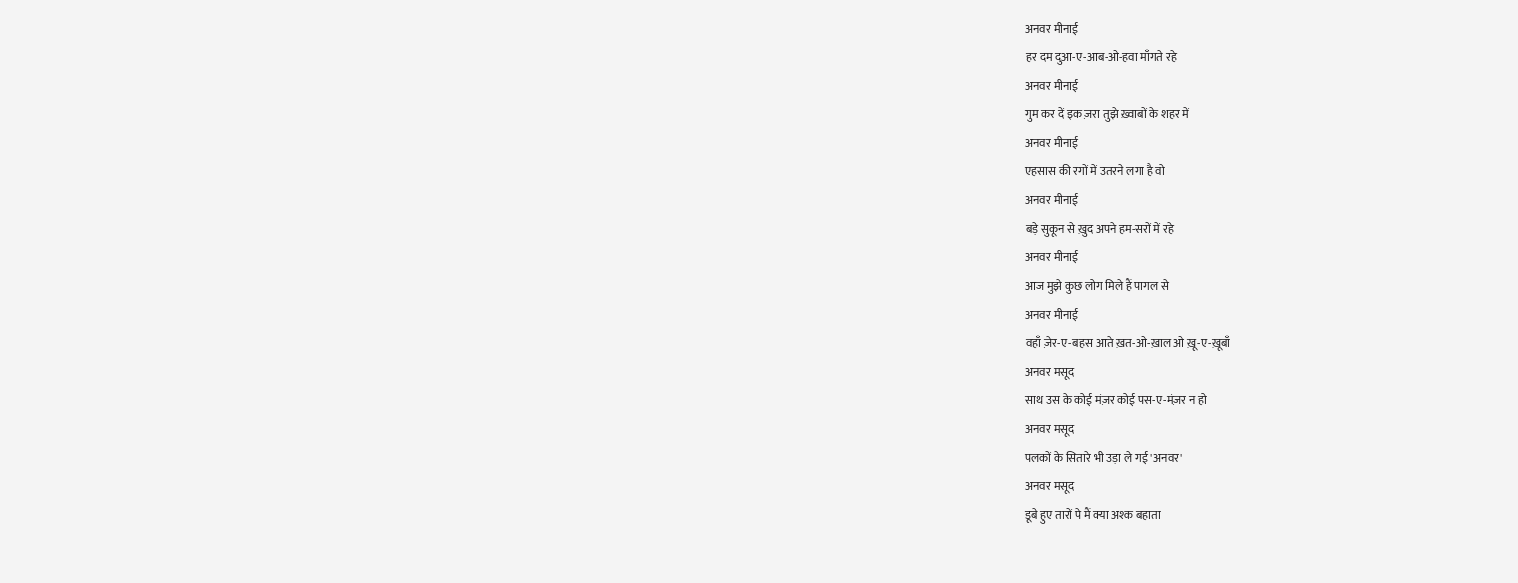अनवर मीनाई
हर दम दुआ-ए-आब-ओ-हवा माँगते रहे
अनवर मीनाई
गुम कर दें इक ज़रा तुझे ख़्वाबों के शहर में
अनवर मीनाई
एहसास की रगों में उतरने लगा है वो
अनवर मीनाई
बड़े सुकून से ख़ुद अपने हम-सरों में रहे
अनवर मीनाई
आज मुझे कुछ लोग मिले हैं पागल से
अनवर मीनाई
वहाँ ज़ेर-ए-बहस आते ख़त-ओ-ख़ाल ओ ख़ू-ए-ख़ूबाँ
अनवर मसूद
साथ उस के कोई मंज़र कोई पस-ए-मंज़र न हो
अनवर मसूद
पलकों के सितारे भी उड़ा ले गई 'अनवर'
अनवर मसूद
डूबे हुए तारों पे मैं क्या अश्क बहाता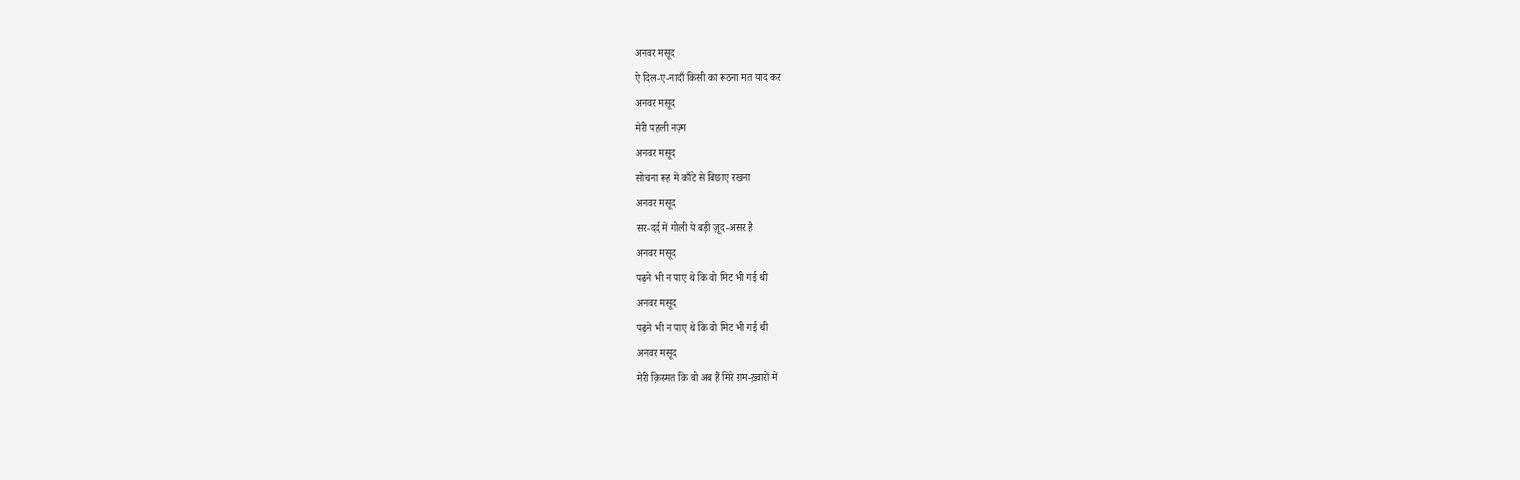अनवर मसूद
ऐ दिल-ए-नादाँ किसी का रूठना मत याद कर
अनवर मसूद
मेरी पहली नज़्म
अनवर मसूद
सोचना रूह में काँटे से बिछाए रखना
अनवर मसूद
सर-दर्द में गोली ये बड़ी ज़ूद-असर है
अनवर मसूद
पढ़ने भी न पाए थे कि वो मिट भी गई थी
अनवर मसूद
पढ़ने भी न पाए थे कि वो मिट भी गई थी
अनवर मसूद
मेरी क़िस्मत कि वो अब हैं मिरे ग़म-ख़्वारों में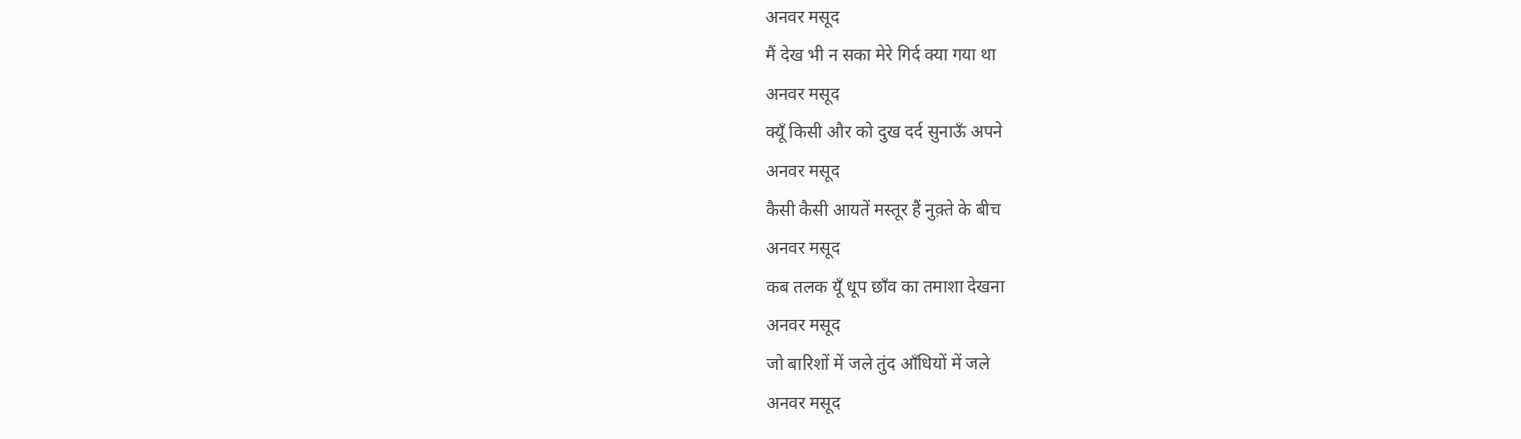अनवर मसूद
मैं देख भी न सका मेरे गिर्द क्या गया था
अनवर मसूद
क्यूँ किसी और को दुख दर्द सुनाऊँ अपने
अनवर मसूद
कैसी कैसी आयतें मस्तूर हैं नुक़्ते के बीच
अनवर मसूद
कब तलक यूँ धूप छाँव का तमाशा देखना
अनवर मसूद
जो बारिशों में जले तुंद आँधियों में जले
अनवर मसूद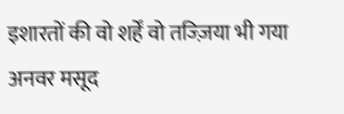इशारतों की वो शर्हें वो तज्ज़िया भी गया
अनवर मसूद